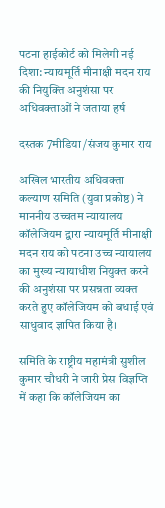पटना हाईकोर्ट को मिलेगी नई दिशा: न्यायमूर्ति मीनाक्षी मदन राय की नियुक्ति अनुशंसा पर अधिवक्ताओं ने जताया हर्ष

दस्तक 7मीडिया /संजय कुमार राय

अखिल भारतीय अधिवक्ता कल्याण समिति (युवा प्रकोष्ठ) ने माननीय उच्चतम न्यायालय कॉलेजियम द्वारा न्यायमूर्ति मीनाक्षी मदन राय को पटना उच्च न्यायालय का मुख्य न्यायाधीश नियुक्त करने की अनुशंसा पर प्रसन्नता व्यक्त करते हुए कॉलेजियम को बधाई एवं साधुवाद ज्ञापित किया है।

समिति के राष्ट्रीय महामंत्री सुशील कुमार चौधरी ने जारी प्रेस विज्ञप्ति में कहा कि कॉलेजियम का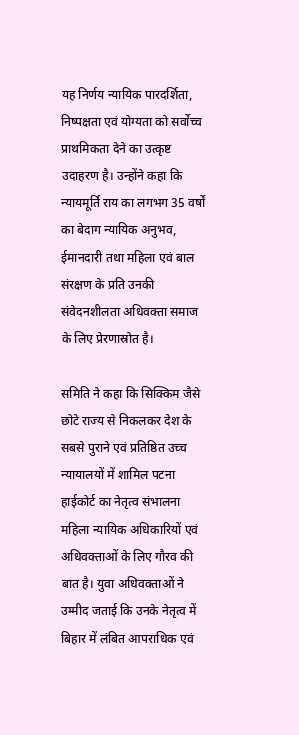यह निर्णय न्यायिक पारदर्शिता, निष्पक्षता एवं योग्यता को सर्वोच्च प्राथमिकता देने का उत्कृष्ट उदाहरण है। उन्होंने कहा कि न्यायमूर्ति राय का लगभग 35 वर्षों का बेदाग न्यायिक अनुभव, ईमानदारी तथा महिला एवं बाल संरक्षण के प्रति उनकी संवेदनशीलता अधिवक्ता समाज के लिए प्रेरणास्रोत है।

समिति ने कहा कि सिक्किम जैसे छोटे राज्य से निकलकर देश के सबसे पुराने एवं प्रतिष्ठित उच्च न्यायालयों में शामिल पटना हाईकोर्ट का नेतृत्व संभालना महिला न्यायिक अधिकारियों एवं अधिवक्ताओं के लिए गौरव की बात है। युवा अधिवक्ताओं ने उम्मीद जताई कि उनके नेतृत्व में बिहार में लंबित आपराधिक एवं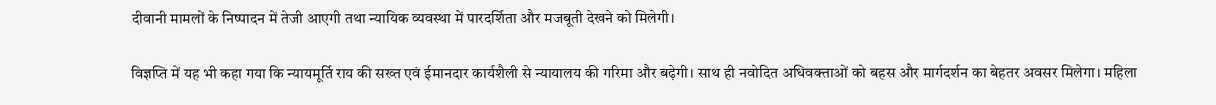दीवानी मामलों के निष्पादन में तेजी आएगी तथा न्यायिक व्यवस्था में पारदर्शिता और मजबूती देखने को मिलेगी।

विज्ञप्ति में यह भी कहा गया कि न्यायमूर्ति राय की सख्त एवं ईमानदार कार्यशैली से न्यायालय की गरिमा और बढ़ेगी। साथ ही नवोदित अधिवक्ताओं को बहस और मार्गदर्शन का बेहतर अवसर मिलेगा। महिला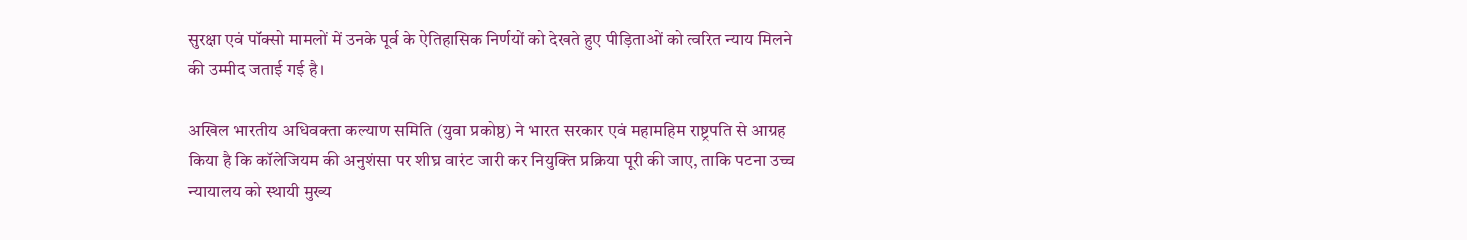सुरक्षा एवं पॉक्सो मामलों में उनके पूर्व के ऐतिहासिक निर्णयों को देखते हुए पीड़िताओं को त्वरित न्याय मिलने की उम्मीद जताई गई है।

अखिल भारतीय अधिवक्ता कल्याण समिति (युवा प्रकोष्ठ) ने भारत सरकार एवं महामहिम राष्ट्रपति से आग्रह किया है कि कॉलेजियम की अनुशंसा पर शीघ्र वारंट जारी कर नियुक्ति प्रक्रिया पूरी की जाए, ताकि पटना उच्च न्यायालय को स्थायी मुख्य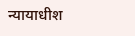न्यायाधीश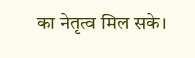का नेतृत्व मिल सके।